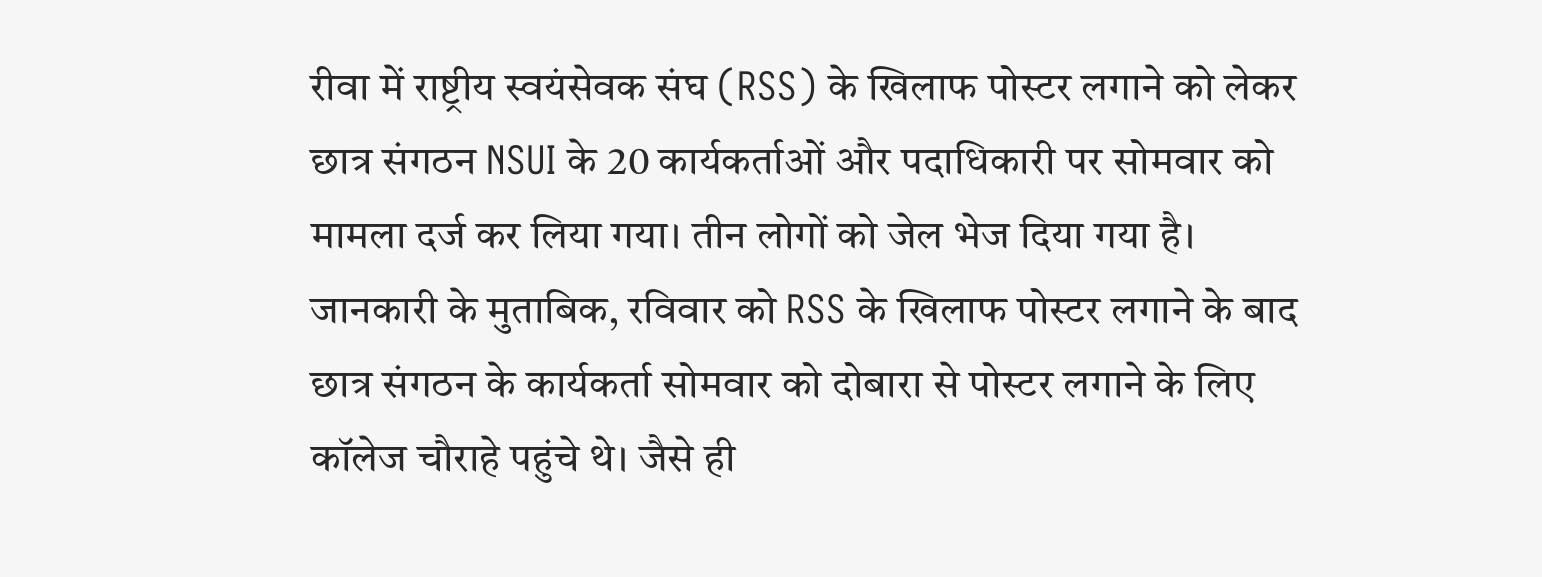रीवा में राष्ट्रीय स्वयंसेवक संघ (RSS) के खिलाफ पोस्टर लगाने को लेकर छात्र संगठन NSUI के 20 कार्यकर्ताओं और पदाधिकारी पर सोमवार को मामला दर्ज कर लिया गया। तीन लोगों को जेल भेज दिया गया है। जानकारी के मुताबिक, रविवार को RSS के खिलाफ पोस्टर लगाने के बाद छात्र संगठन के कार्यकर्ता सोमवार को दोबारा से पोस्टर लगाने के लिए कॉलेज चौराहे पहुंचे थे। जैसे ही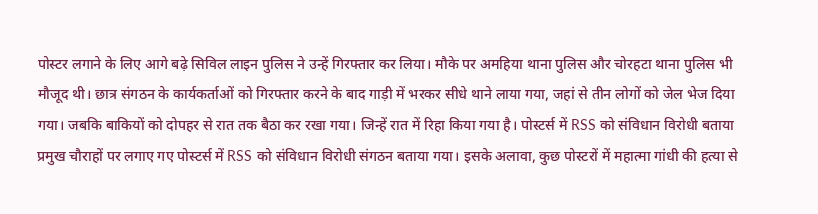पोस्टर लगाने के लिए आगे बढ़े सिविल लाइन पुलिस ने उन्हें गिरफ्तार कर लिया। मौके पर अमहिया थाना पुलिस और चोरहटा थाना पुलिस भी मौजूद थी। छात्र संगठन के कार्यकर्ताओं को गिरफ्तार करने के बाद गाड़ी में भरकर सीधे थाने लाया गया, जहां से तीन लोगों को जेल भेज दिया गया। जबकि बाकियों को दोपहर से रात तक बैठा कर रखा गया। जिन्हें रात में रिहा किया गया है। पोस्टर्स में RSS को संविधान विरोधी बताया
प्रमुख चौराहों पर लगाए गए पोस्टर्स में RSS को संविधान विरोधी संगठन बताया गया। इसके अलावा, कुछ पोस्टरों में महात्मा गांधी की हत्या से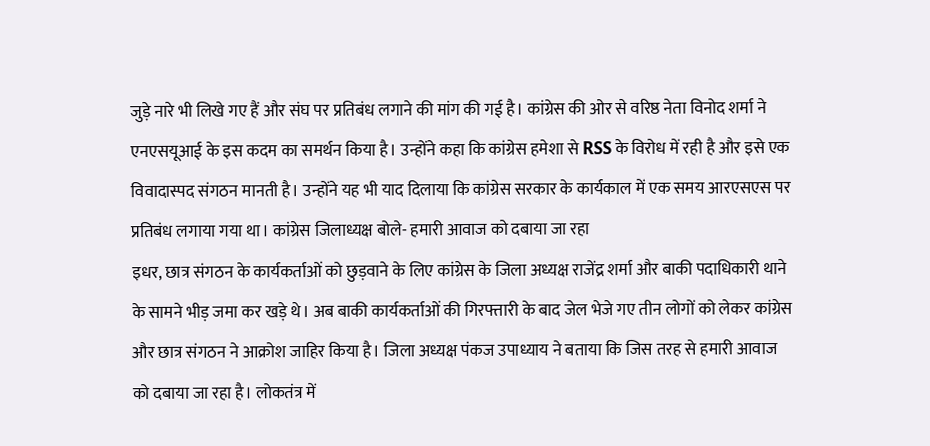जुड़े नारे भी लिखे गए हैं और संघ पर प्रतिबंध लगाने की मांग की गई है। कांग्रेस की ओर से वरिष्ठ नेता विनोद शर्मा ने एनएसयूआई के इस कदम का समर्थन किया है। उन्होंने कहा कि कांग्रेस हमेशा से RSS के विरोध में रही है और इसे एक विवादास्पद संगठन मानती है। उन्होंने यह भी याद दिलाया कि कांग्रेस सरकार के कार्यकाल में एक समय आरएसएस पर प्रतिबंध लगाया गया था। कांग्रेस जिलाध्यक्ष बोले- हमारी आवाज को दबाया जा रहा
इधर, छात्र संगठन के कार्यकर्ताओं को छुड़वाने के लिए कांग्रेस के जिला अध्यक्ष राजेंद्र शर्मा और बाकी पदाधिकारी थाने के सामने भीड़ जमा कर खड़े थे। अब बाकी कार्यकर्ताओं की गिरफ्तारी के बाद जेल भेजे गए तीन लोगों को लेकर कांग्रेस और छात्र संगठन ने आक्रोश जाहिर किया है। जिला अध्यक्ष पंकज उपाध्याय ने बताया कि जिस तरह से हमारी आवाज को दबाया जा रहा है। लोकतंत्र में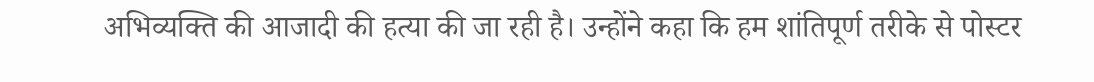अभिव्यक्ति की आजादी की हत्या की जा रही है। उन्होंने कहा कि हम शांतिपूर्ण तरीके से पोस्टर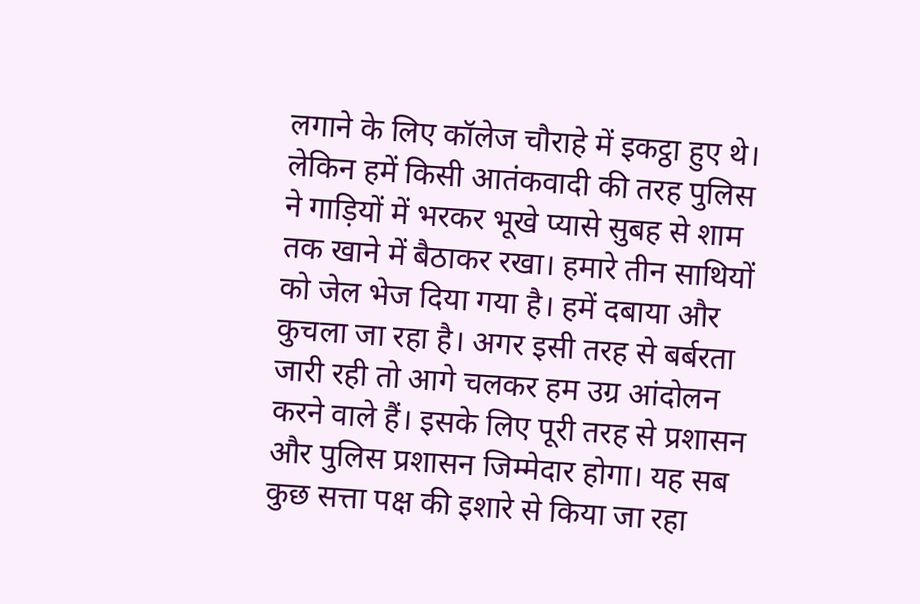लगाने के लिए कॉलेज चौराहे में इकट्ठा हुए थे। लेकिन हमें किसी आतंकवादी की तरह पुलिस ने गाड़ियों में भरकर भूखे प्यासे सुबह से शाम तक खाने में बैठाकर रखा। हमारे तीन साथियों को जेल भेज दिया गया है। हमें दबाया और कुचला जा रहा है। अगर इसी तरह से बर्बरता जारी रही तो आगे चलकर हम उग्र आंदोलन करने वाले हैं। इसके लिए पूरी तरह से प्रशासन और पुलिस प्रशासन जिम्मेदार होगा। यह सब कुछ सत्ता पक्ष की इशारे से किया जा रहा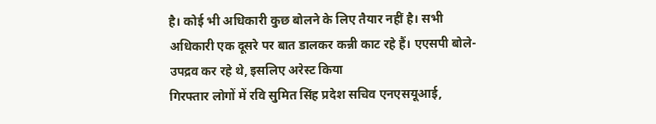है। कोई भी अधिकारी कुछ बोलने के लिए तैयार नहीं है। सभी अधिकारी एक दूसरे पर बात डालकर कन्नी काट रहे हैं। एएसपी बोले- उपद्रव कर रहे थे, इसलिए अरेस्ट किया
गिरफ्तार लोगों में रवि सुमित सिंह प्रदेश सचिव एनएसयूआई,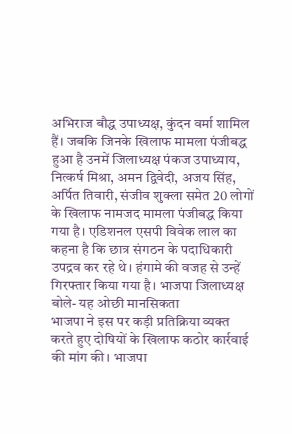अभिराज बौद्ध उपाध्यक्ष, कुंदन वर्मा शामिल हैं। जबकि जिनके खिलाफ मामला पंजीबद्ध हुआ है उनमें जिलाध्यक्ष पंकज उपाध्याय, नित्कर्ष मिश्रा, अमन द्विवेदी, अजय सिंह, अर्पित तिवारी, संजीव शुक्ला समेत 20 लोगों के खिलाफ नामजद मामला पंजीबद्ध किया गया है। एडिशनल एसपी विवेक लाल का कहना है कि छात्र संगठन के पदाधिकारी उपद्रव कर रहे थे। हंगामे की वजह से उन्हें गिरफ्तार किया गया है। भाजपा जिलाध्यक्ष बोले- यह ओछी मानसिकता
भाजपा ने इस पर कड़ी प्रतिक्रिया व्यक्त करते हुए दोषियों के खिलाफ कठोर कार्रवाई की मांग की। भाजपा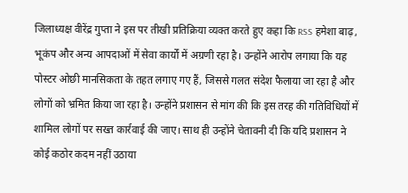जिलाध्यक्ष वीरेंद्र गुप्ता ने इस पर तीखी प्रतिक्रिया व्यक्त करते हुए कहा कि RSS हमेशा बाढ़, भूकंप और अन्य आपदाओं में सेवा कार्यों में अग्रणी रहा है। उन्होंने आरोप लगाया कि यह पोस्टर ओछी मानसिकता के तहत लगाए गए हैं, जिससे गलत संदेश फैलाया जा रहा है और लोगों को भ्रमित किया जा रहा है। उन्होंने प्रशासन से मांग की कि इस तरह की गतिविधियों में शामिल लोगों पर सख्त कार्रवाई की जाए। साथ ही उन्होंने चेतावनी दी कि यदि प्रशासन ने कोई कठोर कदम नहीं उठाया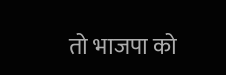तो भाजपा को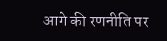आगे की रणनीति पर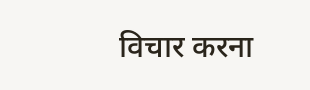विचार करना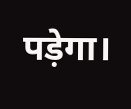पड़ेगा।